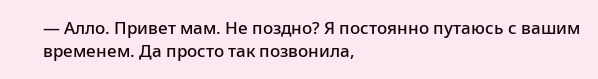— Алло. Привет мам. Не поздно? Я постоянно путаюсь с вашим временем. Да просто так позвонила,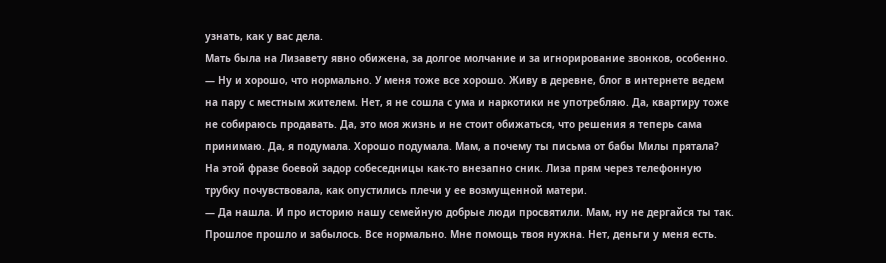узнать, как у вас дела.
Мать была на Лизавету явно обижена, за долгое молчание и за игнорирование звонков, особенно.
— Ну и хорошо, что нормально. У меня тоже все хорошо. Живу в деревне, блог в интернете ведем на пару с местным жителем. Нет, я не сошла с ума и наркотики не употребляю. Да, квартиру тоже не собираюсь продавать. Да, это моя жизнь и не стоит обижаться, что решения я теперь сама принимаю. Да, я подумала. Хорошо подумала. Мам, а почему ты письма от бабы Милы прятала?
На этой фразе боевой задор собеседницы как-то внезапно сник. Лиза прям через телефонную трубку почувствовала, как опустились плечи у ее возмущенной матери.
— Да нашла. И про историю нашу семейную добрые люди просвятили. Мам, ну не дергайся ты так. Прошлое прошло и забылось. Все нормально. Мне помощь твоя нужна. Нет, деньги у меня есть.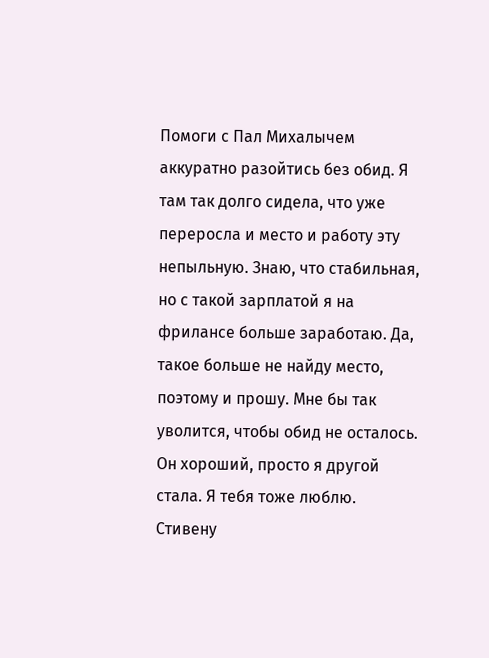Помоги с Пал Михалычем аккуратно разойтись без обид. Я там так долго сидела, что уже переросла и место и работу эту непыльную. Знаю, что стабильная, но с такой зарплатой я на фрилансе больше заработаю. Да, такое больше не найду место, поэтому и прошу. Мне бы так уволится, чтобы обид не осталось. Он хороший, просто я другой стала. Я тебя тоже люблю. Стивену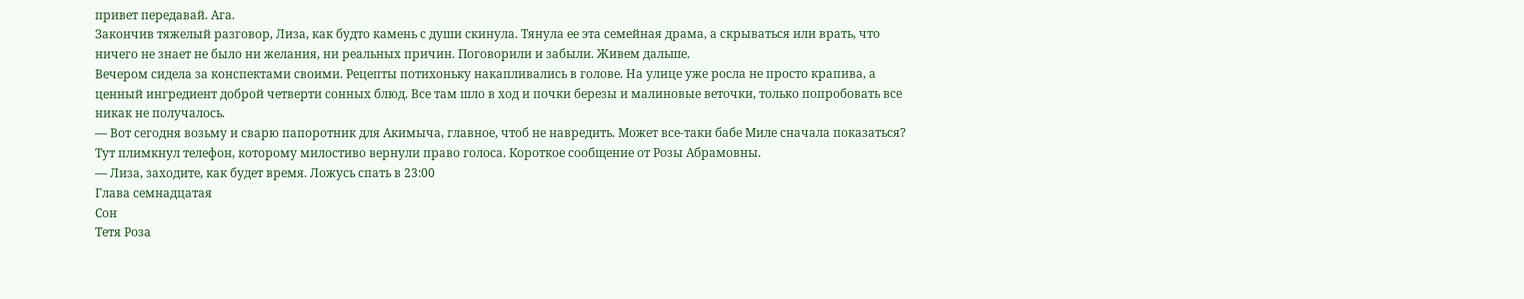привет передавай. Ага.
Закончив тяжелый разговор, Лиза, как будто камень с души скинула. Тянула ее эта семейная драма, а скрываться или врать, что ничего не знает не было ни желания, ни реальных причин. Поговорили и забыли. Живем дальше.
Вечером сидела за конспектами своими. Рецепты потихоньку накапливались в голове. На улице уже росла не просто крапива, а ценный ингредиент доброй четверти сонных блюд. Все там шло в ход и почки березы и малиновые веточки, только попробовать все никак не получалось.
— Вот сегодня возьму и сварю папоротник для Акимыча, главное, чтоб не навредить. Может все-таки бабе Миле сначала показаться?
Тут плимкнул телефон, которому милостиво вернули право голоса. Короткое сообщение от Розы Абрамовны.
— Лиза, заходите, как будет время. Ложусь спать в 23:00
Глава семнадцатая
Сон
Тетя Роза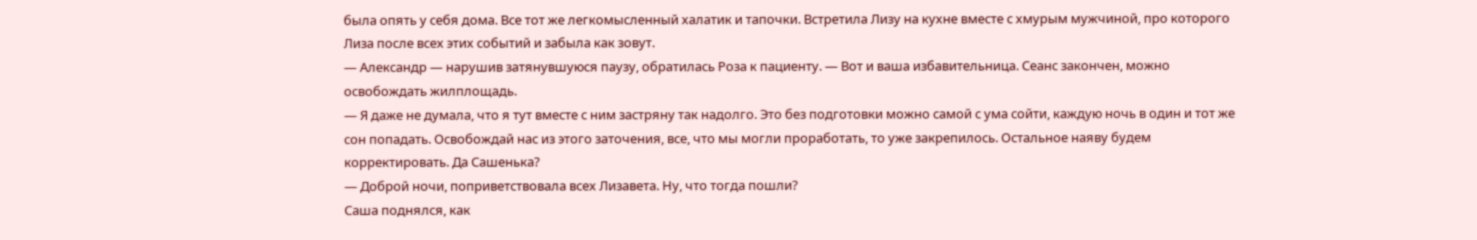была опять у себя дома. Все тот же легкомысленный халатик и тапочки. Встретила Лизу на кухне вместе с хмурым мужчиной, про которого Лиза после всех этих событий и забыла как зовут.
— Александр — нарушив затянувшуюся паузу, обратилась Роза к пациенту. — Вот и ваша избавительница. Сеанс закончен, можно освобождать жилплощадь.
— Я даже не думала, что я тут вместе с ним застряну так надолго. Это без подготовки можно самой с ума сойти, каждую ночь в один и тот же сон попадать. Освобождай нас из этого заточения, все, что мы могли проработать, то уже закрепилось. Остальное наяву будем корректировать. Да Сашенька?
— Доброй ночи, поприветствовала всех Лизавета. Ну, что тогда пошли?
Саша поднялся, как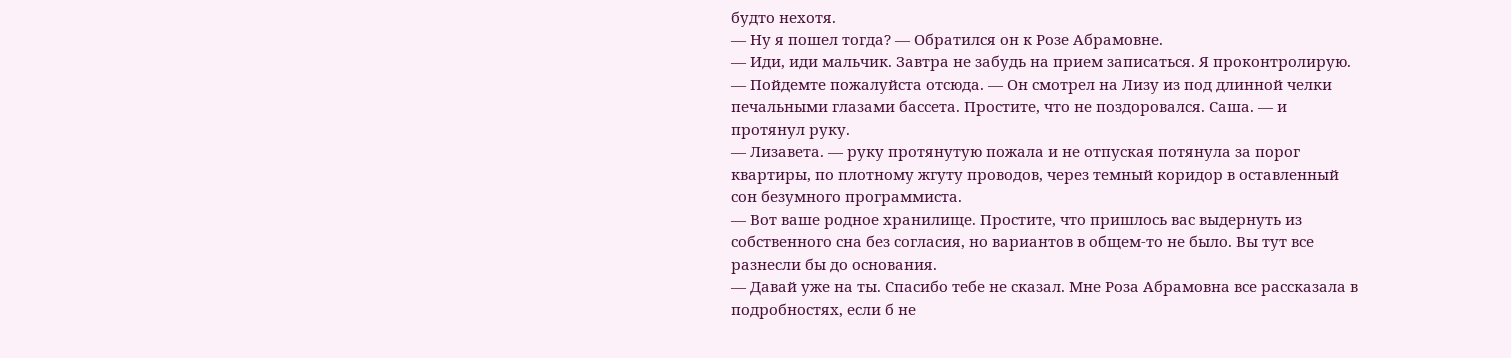будто нехотя.
— Ну я пошел тогда? — Обратился он к Розе Абрамовне.
— Иди, иди мальчик. Завтра не забудь на прием записаться. Я проконтролирую.
— Пойдемте пожалуйста отсюда. — Он смотрел на Лизу из под длинной челки печальными глазами бассета. Простите, что не поздоровался. Саша. — и протянул руку.
— Лизавета. — руку протянутую пожала и не отпуская потянула за порог квартиры, по плотному жгуту проводов, через темный коридор в оставленный сон безумного программиста.
— Вот ваше родное хранилище. Простите, что пришлось вас выдернуть из собственного сна без согласия, но вариантов в общем-то не было. Вы тут все разнесли бы до основания.
— Давай уже на ты. Спасибо тебе не сказал. Мне Роза Абрамовна все рассказала в подробностях, если б не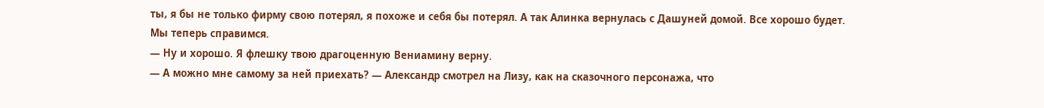ты, я бы не только фирму свою потерял, я похоже и себя бы потерял. А так Алинка вернулась с Дашуней домой. Все хорошо будет. Мы теперь справимся.
— Ну и хорошо. Я флешку твою драгоценную Вениамину верну.
— А можно мне самому за ней приехать? — Александр смотрел на Лизу, как на сказочного персонажа, что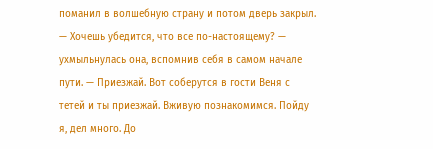поманил в волшебную страну и потом дверь закрыл.
— Хочешь убедится, что все по-настоящему? — ухмыльнулась она, вспомнив себя в самом начале пути. — Приезжай. Вот соберутся в гости Веня с тетей и ты приезжай. Вживую познакомимся. Пойду я, дел много. До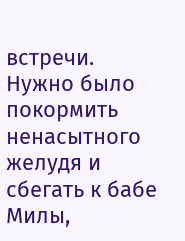встречи.
Нужно было покормить ненасытного желудя и сбегать к бабе Милы,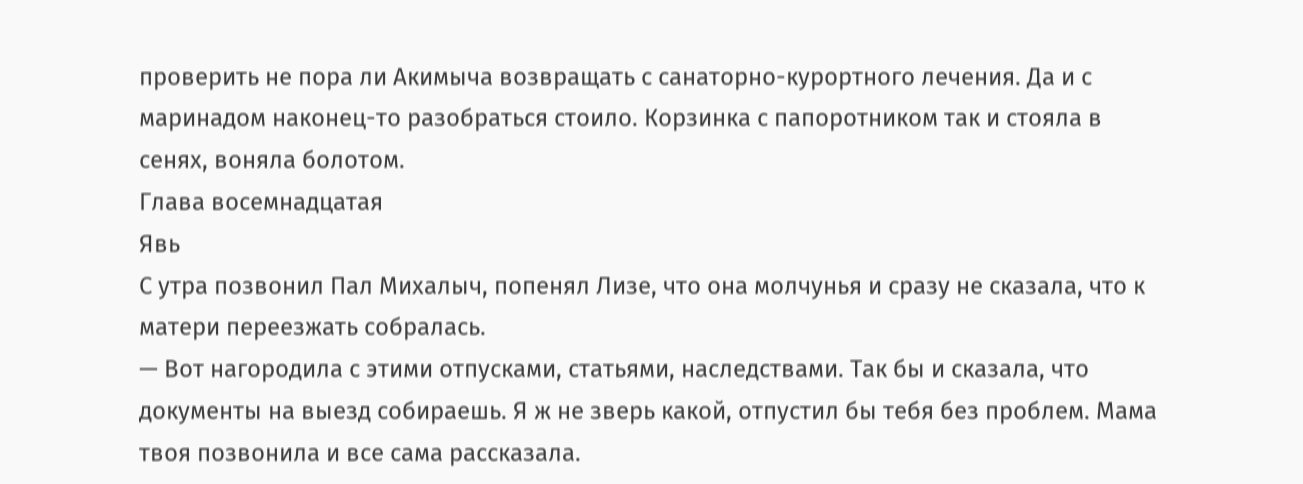проверить не пора ли Акимыча возвращать с санаторно-курортного лечения. Да и с маринадом наконец-то разобраться стоило. Корзинка с папоротником так и стояла в сенях, воняла болотом.
Глава восемнадцатая
Явь
С утра позвонил Пал Михалыч, попенял Лизе, что она молчунья и сразу не сказала, что к матери переезжать собралась.
— Вот нагородила с этими отпусками, статьями, наследствами. Так бы и сказала, что документы на выезд собираешь. Я ж не зверь какой, отпустил бы тебя без проблем. Мама твоя позвонила и все сама рассказала.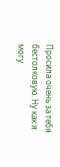Просила очень за тебя бестолковую. Ну как я могу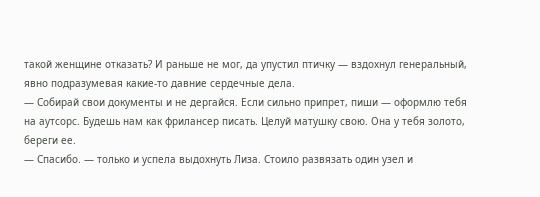такой женщине отказать? И раньше не мог, да упустил птичку — вздохнул генеральный, явно подразумевая какие-то давние сердечные дела.
— Собирай свои документы и не дергайся. Если сильно припрет, пиши — оформлю тебя на аутсорс. Будешь нам как фрилансер писать. Целуй матушку свою. Она у тебя золото, береги ее.
— Спасибо. — только и успела выдохнуть Лиза. Стоило развязать один узел и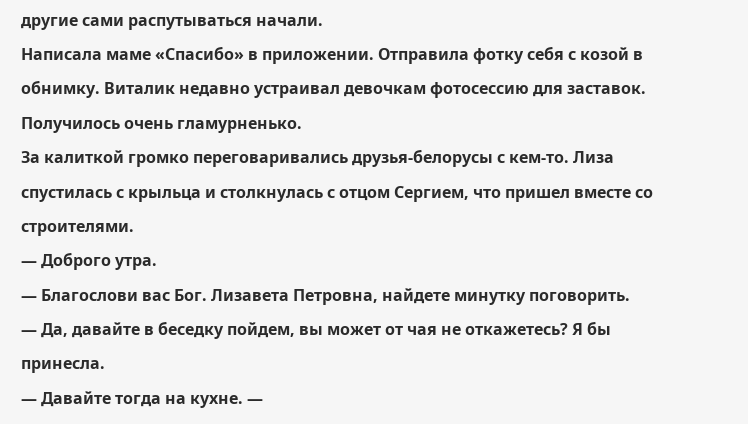другие сами распутываться начали.
Написала маме «Спасибо» в приложении. Отправила фотку себя с козой в обнимку. Виталик недавно устраивал девочкам фотосессию для заставок. Получилось очень гламурненько.
За калиткой громко переговаривались друзья-белорусы с кем-то. Лиза спустилась с крыльца и столкнулась с отцом Сергием, что пришел вместе со строителями.
— Доброго утра.
— Благослови вас Бог. Лизавета Петровна, найдете минутку поговорить.
— Да, давайте в беседку пойдем, вы может от чая не откажетесь? Я бы принесла.
— Давайте тогда на кухне. —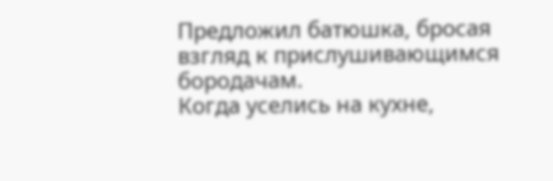Предложил батюшка, бросая взгляд к прислушивающимся бородачам.
Когда уселись на кухне,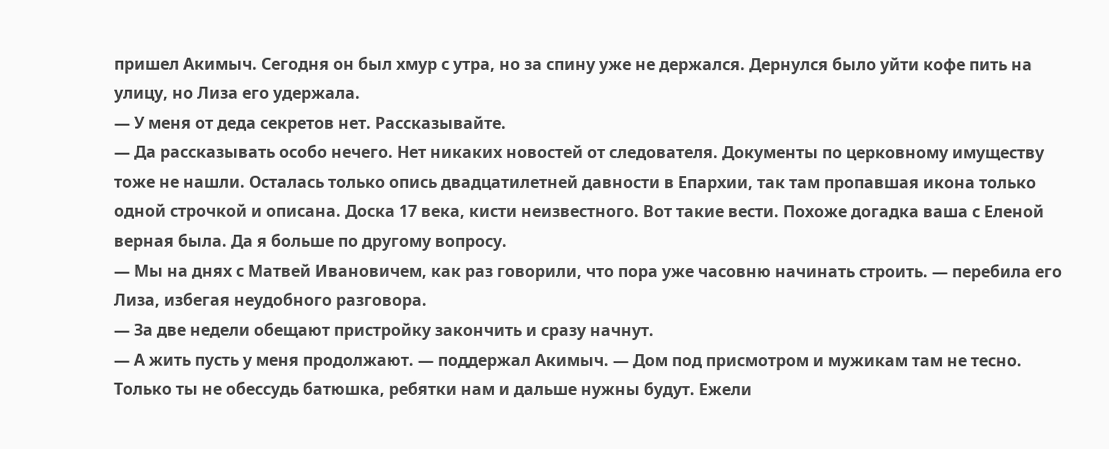пришел Акимыч. Сегодня он был хмур с утра, но за спину уже не держался. Дернулся было уйти кофе пить на улицу, но Лиза его удержала.
— У меня от деда секретов нет. Рассказывайте.
— Да рассказывать особо нечего. Нет никаких новостей от следователя. Документы по церковному имуществу тоже не нашли. Осталась только опись двадцатилетней давности в Епархии, так там пропавшая икона только одной строчкой и описана. Доска 17 века, кисти неизвестного. Вот такие вести. Похоже догадка ваша с Еленой верная была. Да я больше по другому вопросу.
— Мы на днях с Матвей Ивановичем, как раз говорили, что пора уже часовню начинать строить. — перебила его Лиза, избегая неудобного разговора.
— За две недели обещают пристройку закончить и сразу начнут.
— А жить пусть у меня продолжают. — поддержал Акимыч. — Дом под присмотром и мужикам там не тесно. Только ты не обессудь батюшка, ребятки нам и дальше нужны будут. Ежели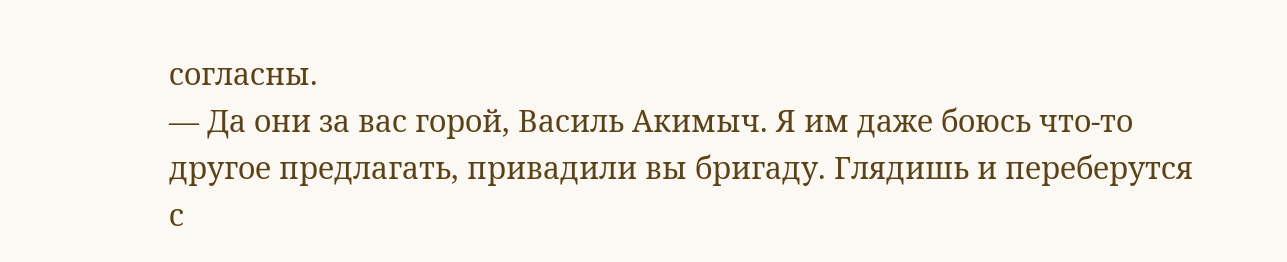согласны.
— Да они за вас горой, Василь Акимыч. Я им даже боюсь что-то другое предлагать, привадили вы бригаду. Глядишь и переберутся с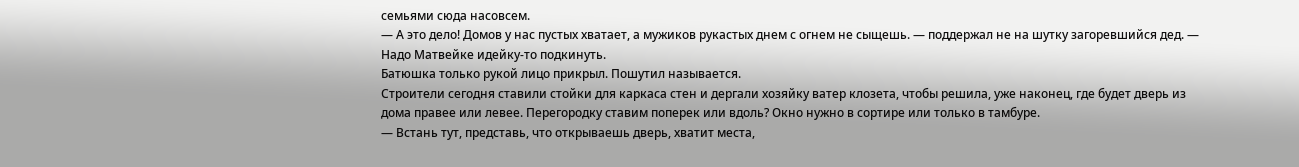семьями сюда насовсем.
— А это дело! Домов у нас пустых хватает, а мужиков рукастых днем с огнем не сыщешь. — поддержал не на шутку загоревшийся дед. — Надо Матвейке идейку-то подкинуть.
Батюшка только рукой лицо прикрыл. Пошутил называется.
Строители сегодня ставили стойки для каркаса стен и дергали хозяйку ватер клозета, чтобы решила, уже наконец, где будет дверь из дома правее или левее. Перегородку ставим поперек или вдоль? Окно нужно в сортире или только в тамбуре.
— Встань тут, представь, что открываешь дверь, хватит места,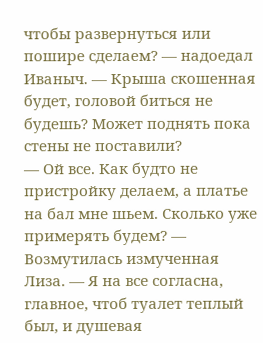чтобы развернуться или пошире сделаем? — надоедал Иваныч. — Крыша скошенная будет, головой биться не будешь? Может поднять пока стены не поставили?
— Ой все. Как будто не пристройку делаем, а платье на бал мне шьем. Сколько уже примерять будем? — Возмутилась измученная Лиза. — Я на все согласна, главное, чтоб туалет теплый был, и душевая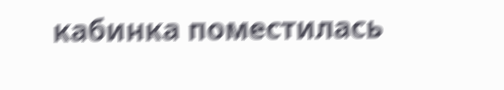кабинка поместилась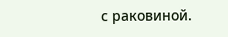с раковиной.